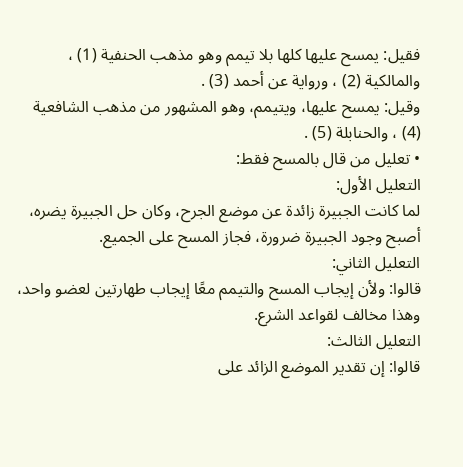فقيل: يمسح عليها كلها بلا تيمم وهو مذهب الحنفية (1) ، والمالكية (2) ، ورواية عن أحمد (3) .
وقيل: يمسح عليها، ويتيمم، وهو المشهور من مذهب الشافعية (4) ، والحنابلة (5) .
• تعليل من قال بالمسح فقط:
التعليل الأول:
لما كانت الجبيرة زائدة عن موضع الجرح، وكان حل الجبيرة يضره، أصبح وجود الجبيرة ضرورة، فجاز المسح على الجميع.
التعليل الثاني:
قالوا: ولأن إيجاب المسح والتيمم معًا إيجاب طهارتين لعضو واحد، وهذا مخالف لقواعد الشرع.
التعليل الثالث:
قالوا: إن تقدير الموضع الزائد على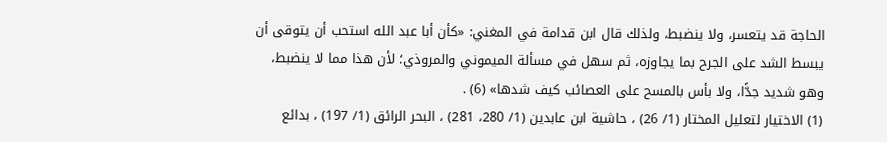الحاجة قد يتعسر، ولا ينضبط، ولذلك قال ابن قدامة في المغني: «كأن أبا عبد الله استحب أن يتوقى أن يبسط الشد على الجرح بما يجاوزه، ثم سهل في مسألة الميموني والمروذي؛ لأن هذا مما لا ينضبط، وهو شديد جدًّا، ولا بأس بالمسح على العصائب كيف شدها» (6) .
(1) الاختيار لتعليل المختار (1/ 26) ، حاشية ابن عابدين (1/ 280، 281) ، البحر الرائق (1/ 197) ، بدائع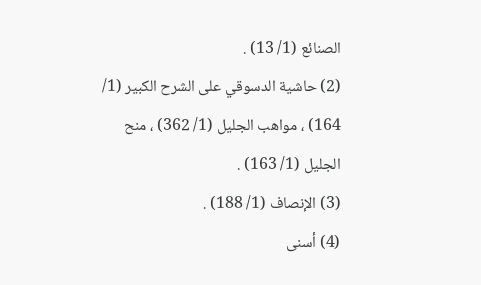الصنائع (1/ 13) .
(2) حاشية الدسوقي على الشرح الكبير (1/ 164) ، مواهب الجليل (1/ 362) ، منح الجليل (1/ 163) .
(3) الإنصاف (1/ 188) .
(4) أسنى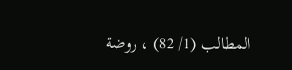المطالب (1/ 82) ، روضة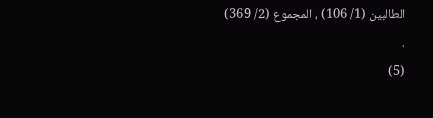الطالبين (1/ 106) ، المجموع (2/ 369) .
(5)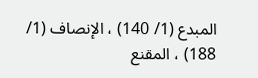المبدع (1/ 140) ، الإنصاف (1/ 188) ، المقنع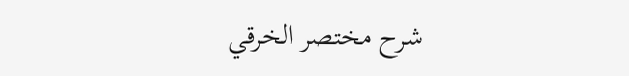شرح مختصر الخرقي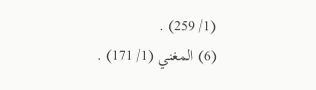(1/ 259) .
(6) المغني (1/ 171) .